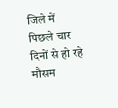जिले में पिछले चार दिनों से हो रहे मौसम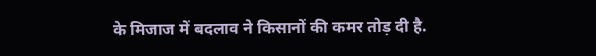के मिजाज में बदलाव ने किसानों की कमर तोड़ दी है.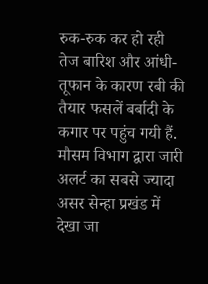रुक-रुक कर हो रही तेज बारिश और आंधी-तूफान के कारण रबी की तैयार फसलें बर्बादी के कगार पर पहुंच गयी हैं. मौसम विभाग द्वारा जारी अलर्ट का सबसे ज्यादा असर सेन्हा प्रखंड में देखा जा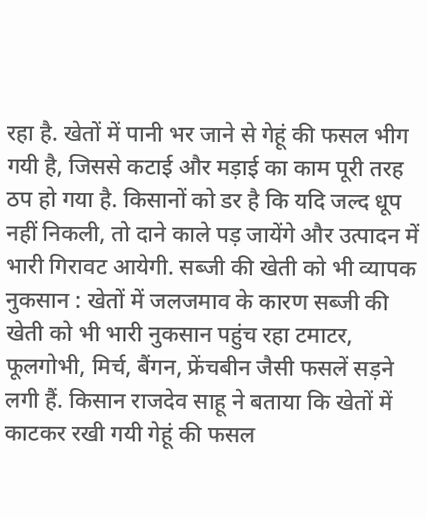रहा है. खेतों में पानी भर जाने से गेहूं की फसल भीग गयी है, जिससे कटाई और मड़ाई का काम पूरी तरह ठप हो गया है. किसानों को डर है कि यदि जल्द धूप नहीं निकली, तो दाने काले पड़ जायेंगे और उत्पादन में भारी गिरावट आयेगी. सब्जी की खेती को भी व्यापक नुकसान : खेतों में जलजमाव के कारण सब्जी की खेती को भी भारी नुकसान पहुंच रहा टमाटर, फूलगोभी, मिर्च, बैंगन, फ्रेंचबीन जैसी फसलें सड़ने लगी हैं. किसान राजदेव साहू ने बताया कि खेतों में काटकर रखी गयी गेहूं की फसल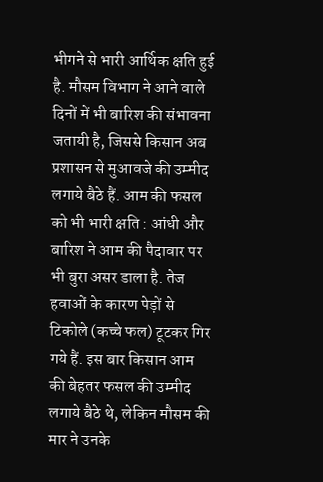भीगने से भारी आर्थिक क्षति हुई है. मौसम विभाग ने आने वाले दिनों में भी बारिश की संभावना जतायी है, जिससे किसान अब प्रशासन से मुआवजे की उम्मीद लगाये बैठे हैं. आम की फसल को भी भारी क्षति : आंधी और बारिश ने आम की पैदावार पर भी बुरा असर डाला है. तेज हवाओं के कारण पेड़ों से टिकोले (कच्चे फल) टूटकर गिर गये हैं. इस बार किसान आम की बेहतर फसल की उम्मीद लगाये बैठे थे, लेकिन मौसम की मार ने उनके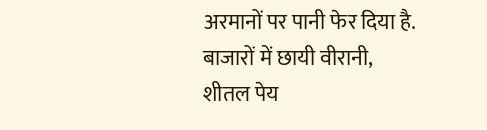अरमानों पर पानी फेर दिया है. बाजारों में छायी वीरानी, शीतल पेय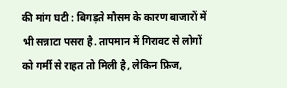की मांग घटी : बिगड़ते मौसम के कारण बाजारों में भी सन्नाटा पसरा है. तापमान में गिरावट से लोगों को गर्मी से राहत तो मिली है, लेकिन फ्रिज,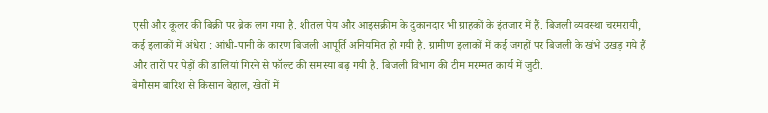एसी और कूलर की बिक्री पर ब्रेक लग गया है. शीतल पेय और आइसक्रीम के दुकानदार भी ग्राहकों के इंतजार में हैं. बिजली व्यवस्था चरमरायी, कई इलाकों में अंधेरा : आंधी-पानी के कारण बिजली आपूर्ति अनियमित हो गयी है. ग्रामीण इलाकों में कई जगहों पर बिजली के खंभे उखड़ गये हैं और तारों पर पेड़ों की डालियां गिरने से फॉल्ट की समस्या बढ़ गयी है. बिजली विभाग की टीम मरम्मत कार्य में जुटी.
बेमौसम बारिश से किसान बेहाल, खेतों में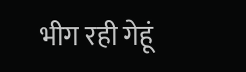भीग रही गेहूं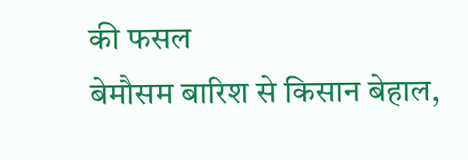की फसल
बेमौसम बारिश से किसान बेहाल,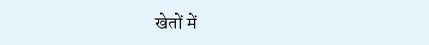खेतों में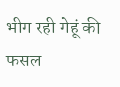भीग रही गेहूं की फसल